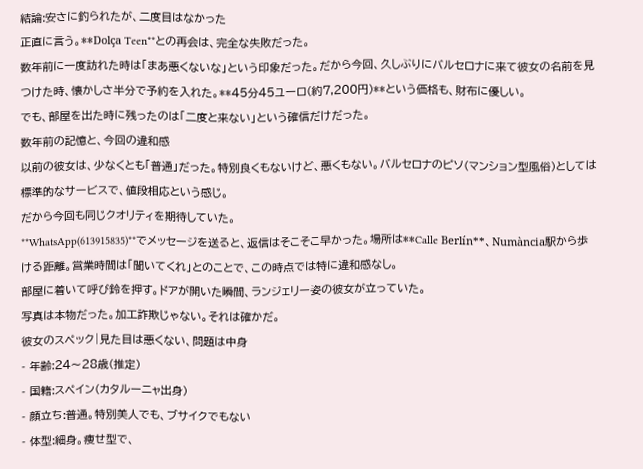結論:安さに釣られたが、二度目はなかった
正直に言う。**Dolça Teen**との再会は、完全な失敗だった。
数年前に一度訪れた時は「まあ悪くないな」という印象だった。だから今回、久しぶりにバルセロナに来て彼女の名前を見つけた時、懐かしさ半分で予約を入れた。**45分45ユーロ(約7,200円)**という価格も、財布に優しい。
でも、部屋を出た時に残ったのは「二度と来ない」という確信だけだった。
数年前の記憶と、今回の違和感
以前の彼女は、少なくとも「普通」だった。特別良くもないけど、悪くもない。バルセロナのピソ(マンション型風俗)としては標準的なサービスで、値段相応という感じ。
だから今回も同じクオリティを期待していた。
**WhatsApp(613915835)**でメッセージを送ると、返信はそこそこ早かった。場所は**Calle Berlín**、Numància駅から歩ける距離。営業時間は「聞いてくれ」とのことで、この時点では特に違和感なし。
部屋に着いて呼び鈴を押す。ドアが開いた瞬間、ランジェリー姿の彼女が立っていた。
写真は本物だった。加工詐欺じゃない。それは確かだ。
彼女のスペック|見た目は悪くない、問題は中身
- 年齢:24〜28歳(推定)
- 国籍:スペイン(カタルーニャ出身)
- 顔立ち:普通。特別美人でも、ブサイクでもない
- 体型:細身。痩せ型で、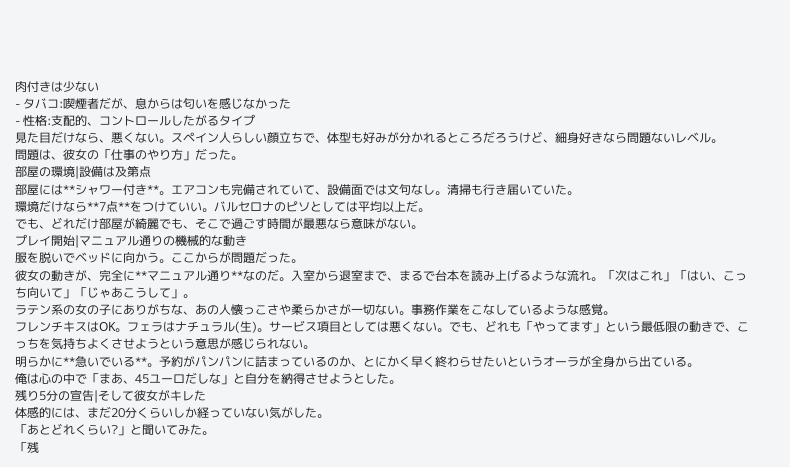肉付きは少ない
- タバコ:喫煙者だが、息からは匂いを感じなかった
- 性格:支配的、コントロールしたがるタイプ
見た目だけなら、悪くない。スペイン人らしい顔立ちで、体型も好みが分かれるところだろうけど、細身好きなら問題ないレベル。
問題は、彼女の「仕事のやり方」だった。
部屋の環境|設備は及第点
部屋には**シャワー付き**。エアコンも完備されていて、設備面では文句なし。清掃も行き届いていた。
環境だけなら**7点**をつけていい。バルセロナのピソとしては平均以上だ。
でも、どれだけ部屋が綺麗でも、そこで過ごす時間が最悪なら意味がない。
プレイ開始|マニュアル通りの機械的な動き
服を脱いでベッドに向かう。ここからが問題だった。
彼女の動きが、完全に**マニュアル通り**なのだ。入室から退室まで、まるで台本を読み上げるような流れ。「次はこれ」「はい、こっち向いて」「じゃあこうして」。
ラテン系の女の子にありがちな、あの人懐っこさや柔らかさが一切ない。事務作業をこなしているような感覚。
フレンチキスはOK。フェラはナチュラル(生)。サービス項目としては悪くない。でも、どれも「やってます」という最低限の動きで、こっちを気持ちよくさせようという意思が感じられない。
明らかに**急いでいる**。予約がパンパンに詰まっているのか、とにかく早く終わらせたいというオーラが全身から出ている。
俺は心の中で「まあ、45ユーロだしな」と自分を納得させようとした。
残り5分の宣告|そして彼女がキレた
体感的には、まだ20分くらいしか経っていない気がした。
「あとどれくらい?」と聞いてみた。
「残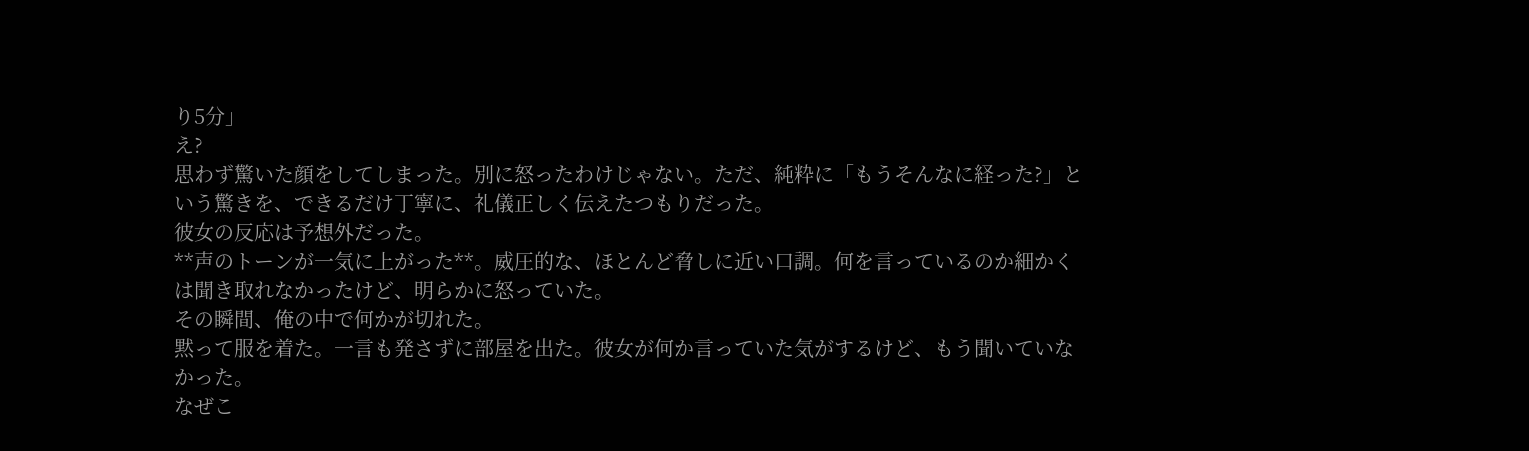り5分」
え?
思わず驚いた顔をしてしまった。別に怒ったわけじゃない。ただ、純粋に「もうそんなに経った?」という驚きを、できるだけ丁寧に、礼儀正しく伝えたつもりだった。
彼女の反応は予想外だった。
**声のトーンが一気に上がった**。威圧的な、ほとんど脅しに近い口調。何を言っているのか細かくは聞き取れなかったけど、明らかに怒っていた。
その瞬間、俺の中で何かが切れた。
黙って服を着た。一言も発さずに部屋を出た。彼女が何か言っていた気がするけど、もう聞いていなかった。
なぜこ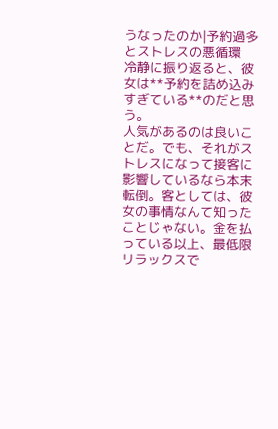うなったのか|予約過多とストレスの悪循環
冷静に振り返ると、彼女は**予約を詰め込みすぎている**のだと思う。
人気があるのは良いことだ。でも、それがストレスになって接客に影響しているなら本末転倒。客としては、彼女の事情なんて知ったことじゃない。金を払っている以上、最低限リラックスで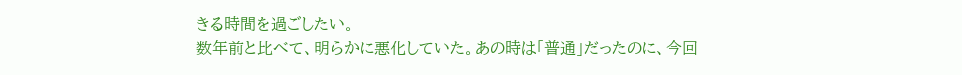きる時間を過ごしたい。
数年前と比べて、明らかに悪化していた。あの時は「普通」だったのに、今回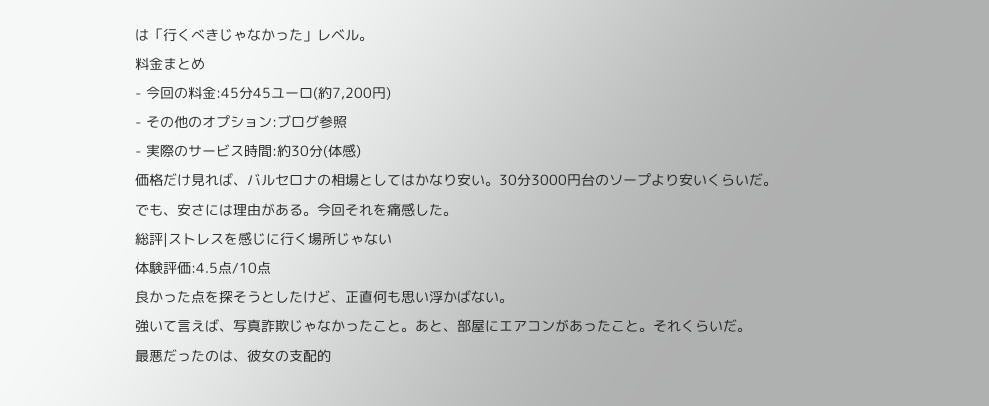は「行くべきじゃなかった」レベル。
料金まとめ
- 今回の料金:45分45ユーロ(約7,200円)
- その他のオプション:ブログ参照
- 実際のサービス時間:約30分(体感)
価格だけ見れば、バルセロナの相場としてはかなり安い。30分3000円台のソープより安いくらいだ。
でも、安さには理由がある。今回それを痛感した。
総評|ストレスを感じに行く場所じゃない
体験評価:4.5点/10点
良かった点を探そうとしたけど、正直何も思い浮かばない。
強いて言えば、写真詐欺じゃなかったこと。あと、部屋にエアコンがあったこと。それくらいだ。
最悪だったのは、彼女の支配的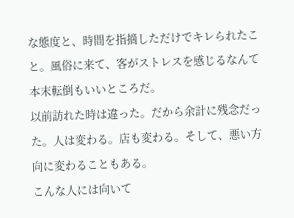な態度と、時間を指摘しただけでキレられたこと。風俗に来て、客がストレスを感じるなんて本末転倒もいいところだ。
以前訪れた時は違った。だから余計に残念だった。人は変わる。店も変わる。そして、悪い方向に変わることもある。
こんな人には向いて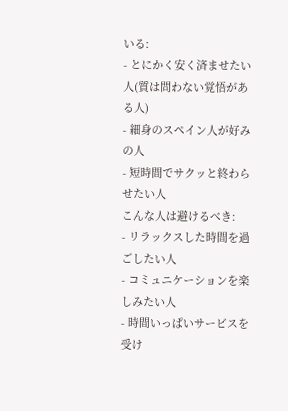いる:
- とにかく安く済ませたい人(質は問わない覚悟がある人)
- 細身のスペイン人が好みの人
- 短時間でサクッと終わらせたい人
こんな人は避けるべき:
- リラックスした時間を過ごしたい人
- コミュニケーションを楽しみたい人
- 時間いっぱいサービスを受け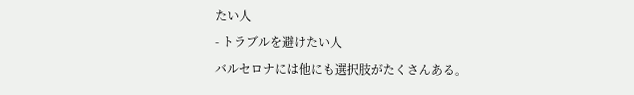たい人
- トラブルを避けたい人
バルセロナには他にも選択肢がたくさんある。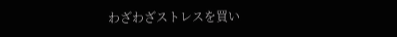わざわざストレスを買い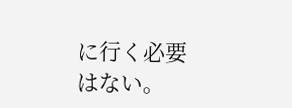に行く必要はない。